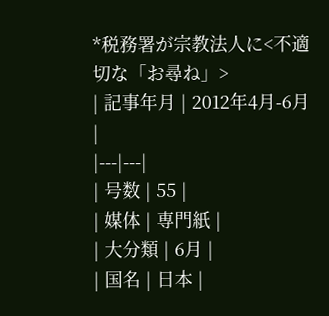*税務署が宗教法人に<不適切な「お尋ね」>
| 記事年月 | 2012年4月-6月 |
|---|---|
| 号数 | 55 |
| 媒体 | 専門紙 |
| 大分類 | 6月 |
| 国名 | 日本 |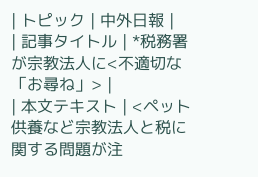| トピック | 中外日報 |
| 記事タイトル | *税務署が宗教法人に<不適切な「お尋ね」> |
| 本文テキスト | <ペット供養など宗教法人と税に関する問題が注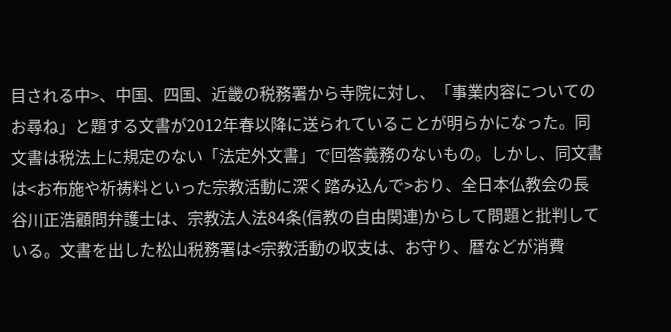目される中>、中国、四国、近畿の税務署から寺院に対し、「事業内容についてのお尋ね」と題する文書が2012年春以降に送られていることが明らかになった。同文書は税法上に規定のない「法定外文書」で回答義務のないもの。しかし、同文書は<お布施や祈祷料といった宗教活動に深く踏み込んで>おり、全日本仏教会の長谷川正浩顧問弁護士は、宗教法人法84条(信教の自由関連)からして問題と批判している。文書を出した松山税務署は<宗教活動の収支は、お守り、暦などが消費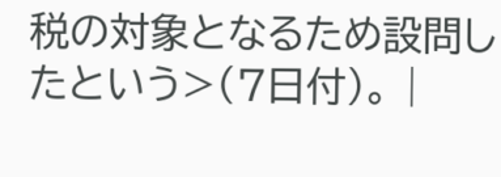税の対象となるため設問したという>(7日付)。 |